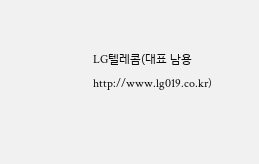LG텔레콤(대표 남용 http://www.lg019.co.kr)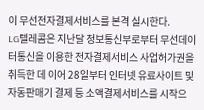이 무선전자결제서비스를 본격 실시한다.
LG텔레콤은 지난달 정보통신부로부터 무선데이터통신을 이용한 전자결제서비스 사업허가권을 취득한 데 이어 28일부터 인터넷 유료사이트 및 자동판매기 결제 등 소액결제서비스를 시작으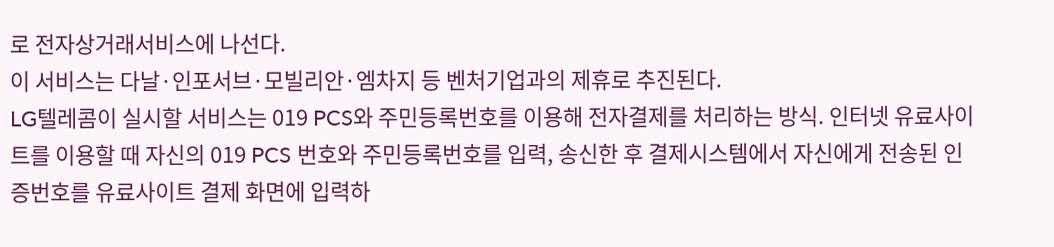로 전자상거래서비스에 나선다.
이 서비스는 다날·인포서브·모빌리안·엠차지 등 벤처기업과의 제휴로 추진된다.
LG텔레콤이 실시할 서비스는 019 PCS와 주민등록번호를 이용해 전자결제를 처리하는 방식. 인터넷 유료사이트를 이용할 때 자신의 019 PCS 번호와 주민등록번호를 입력, 송신한 후 결제시스템에서 자신에게 전송된 인증번호를 유료사이트 결제 화면에 입력하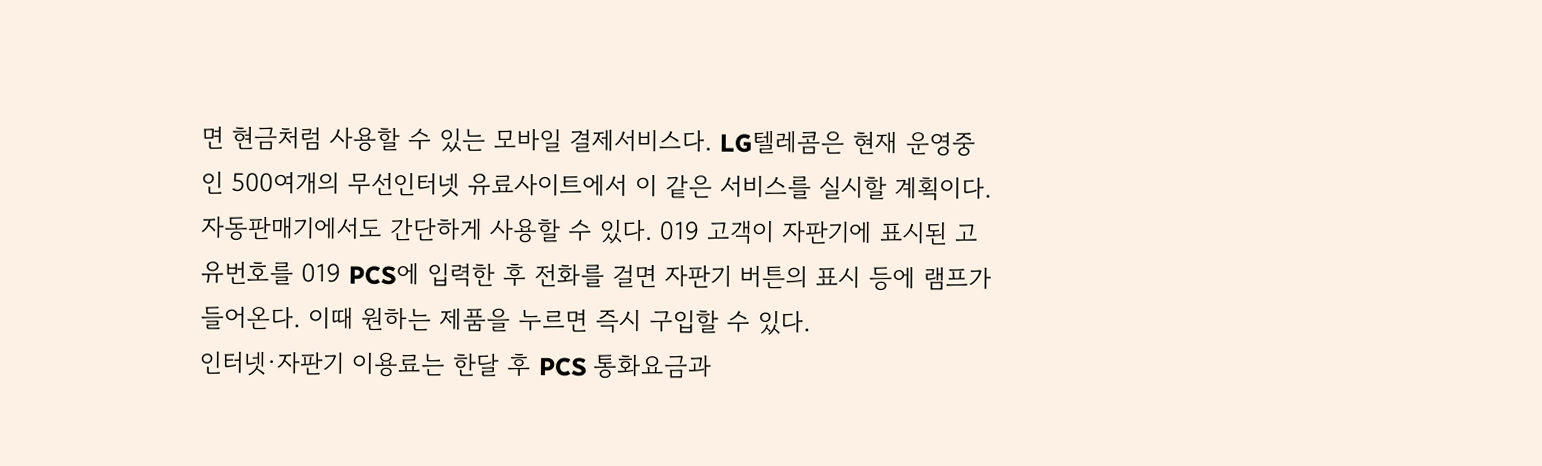면 현금처럼 사용할 수 있는 모바일 결제서비스다. LG텔레콤은 현재 운영중인 500여개의 무선인터넷 유료사이트에서 이 같은 서비스를 실시할 계획이다.
자동판매기에서도 간단하게 사용할 수 있다. 019 고객이 자판기에 표시된 고유번호를 019 PCS에 입력한 후 전화를 걸면 자판기 버튼의 표시 등에 램프가 들어온다. 이때 원하는 제품을 누르면 즉시 구입할 수 있다.
인터넷·자판기 이용료는 한달 후 PCS 통화요금과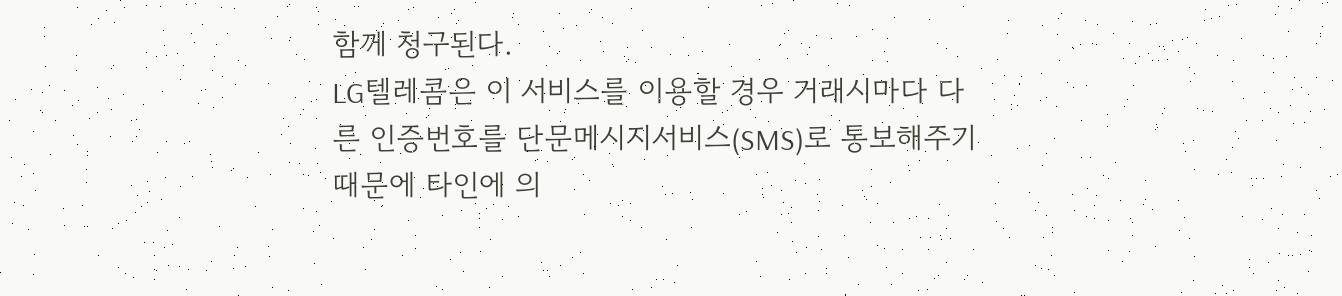함께 청구된다.
LG텔레콤은 이 서비스를 이용할 경우 거래시마다 다른 인증번호를 단문메시지서비스(SMS)로 통보해주기 때문에 타인에 의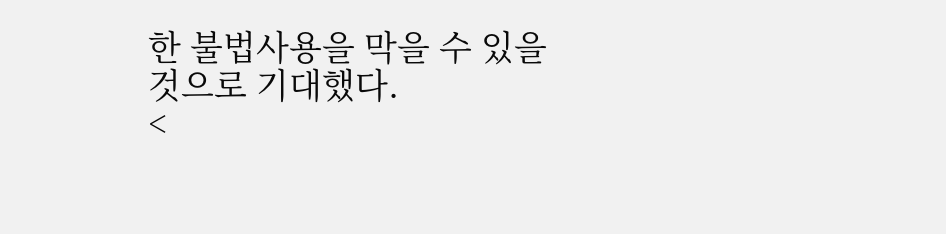한 불법사용을 막을 수 있을 것으로 기대했다.
<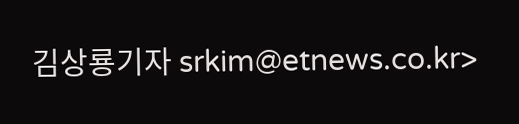김상룡기자 srkim@etnews.co.kr>